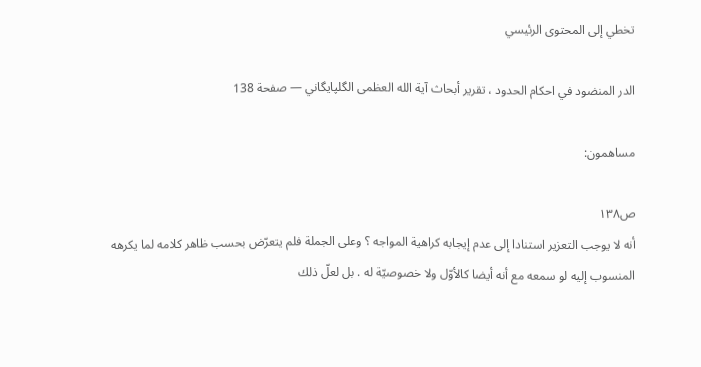تخطي إلى المحتوى الرئيسي

الدر المنضود في احكام الحدود ، تقرير أبحاث آية الله العظمى الگلپايگاني — صفحة 138

مساهمون:

ص١٣٨
أنه لا يوجب التعزير استنادا إلى عدم إيجابه كراهية المواجه ؟ وعلى الجملة فلم يتعرّض بحسب ظاهر كلامه لما يكرهه المنسوب إليه لو سمعه مع أنه أيضا كالأوّل ولا خصوصيّة له . بل لعلّ ذلك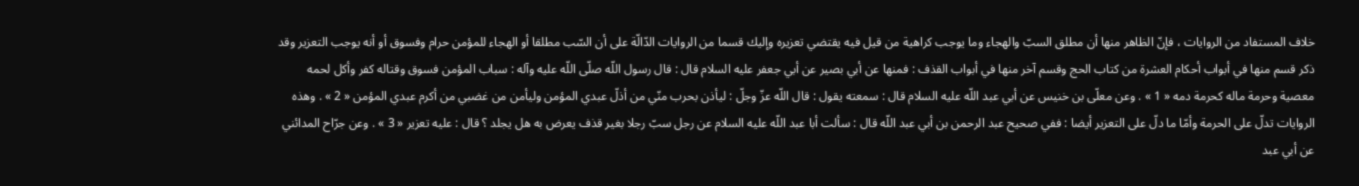خلاف المستفاد من الروايات ، فإنّ الظاهر منها أن مطلق السبّ والهجاء وما يوجب كراهية من قيل فيه يقتضي تعزيره وإليك قسما من الروايات الدّالّة على أن السّب مطلقا أو الهجاء للمؤمن حرام وفسوق أو أنه يوجب التعزير وقد ذكر قسم منها في أبواب أحكام العشرة من كتاب الحج وقسم آخر منها في أبواب القذف : فمنها عن أبي بصير عن أبي جعفر عليه السلام قال : قال رسول اللّه صلّى اللّه عليه وآله : سباب المؤمن فسوق وقتاله كفر وأكل لحمه معصية وحرمة ماله كحرمة دمه « 1 » . وعن معلّى بن خنيس عن أبي عبد اللّه عليه السلام قال : سمعته يقول : قال اللّه عزّ وجلّ : ليأذن بحرب منّي من أذلّ عبدي المؤمن وليأمن من غضبي من أكرم عبدي المؤمن « 2 » . وهذه الروايات تدلّ على الحرمة وأمّا ما دلّ على التعزير أيضا : ففي صحيح عبد الرحمن بن أبي عبد اللّه قال : سألت أبا عبد اللّه عليه السلام عن رجل سبّ رجلا بغير قذف يعرض به هل يجلد ؟ قال : عليه تعزير « 3 » . وعن جرّاح المدائني عن أبي عبد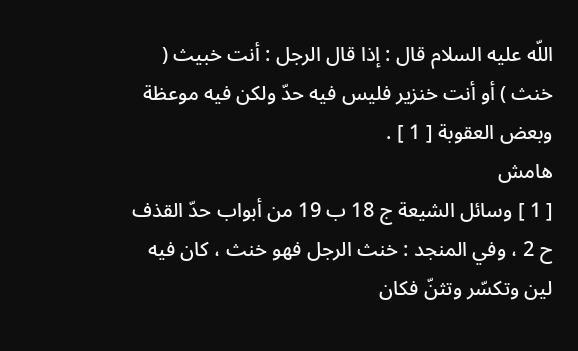اللّه عليه السلام قال : إذا قال الرجل : أنت خبيث ( خنث ) أو أنت خنزير فليس فيه حدّ ولكن فيه موعظة وبعض العقوبة [ 1 ] .
هامش
[ 1 ] وسائل الشيعة ج 18 ب 19 من أبواب حدّ القذف ح 2 ، وفي المنجد : خنث الرجل فهو خنث ، كان فيه لين وتكسّر وتثنّ فكان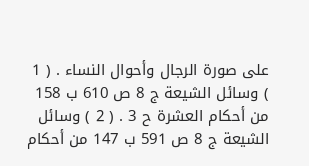على صورة الرجال وأحوال النساء . ( 1 ) وسائل الشيعة ج 8 ص 610 ب 158 من أحكام العشرة ح 3 . ( 2 ) وسائل الشيعة ج 8 ص 591 ب 147 من أحكام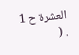العشرة ح 1 . (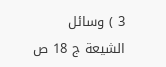3 ) وسائل الشيعة ج 18 ص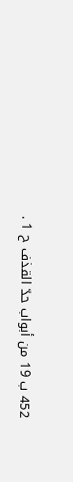452 ب 19 من أبواب حدّ القذف ح 1 .